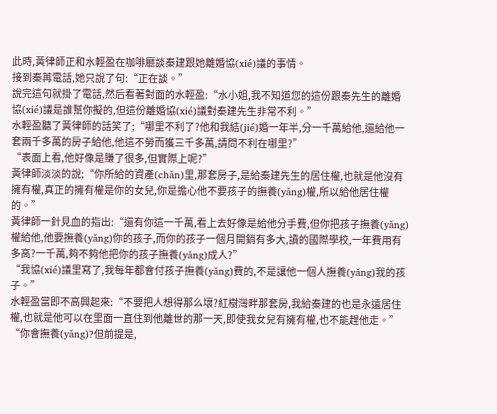此時,黃律師正和水輕盈在咖啡廳談秦建跟她離婚協(xié)議的事情。
接到秦苒電話,她只說了句:“正在談。”
說完這句就掛了電話,然后看著對面的水輕盈:“水小姐,我不知道您的這份跟秦先生的離婚協(xié)議是誰幫你擬的,但這份離婚協(xié)議對秦建先生非常不利。”
水輕盈聽了黃律師的話笑了;“哪里不利了?他和我結(jié)婚一年半,分一千萬給他,還給他一套兩千多萬的房子給他,他這不勞而獲三千多萬,請問不利在哪里?”
“表面上看,他好像是賺了很多,但實際上呢?”
黃律師淡淡的說;“你所給的資產(chǎn)里,那套房子,是給秦建先生的居住權,也就是他沒有擁有權,真正的擁有權是你的女兒,你是擔心他不要孩子的撫養(yǎng)權,所以給他居住權的。”
黃律師一針見血的指出:“還有你這一千萬,看上去好像是給他分手費,但你把孩子撫養(yǎng)權給他,他要撫養(yǎng)你的孩子,而你的孩子一個月開銷有多大,讀的國際學校,一年費用有多高?一千萬,夠不夠他把你的孩子撫養(yǎng)成人?”
“我協(xié)議里寫了,我每年都會付孩子撫養(yǎng)費的,不是讓他一個人撫養(yǎng)我的孩子。”
水輕盈當即不高興起來:“不要把人想得那么壞?紅樹灣畔那套房,我給秦建的也是永遠居住權,也就是他可以在里面一直住到他離世的那一天,即使我女兒有擁有權,也不能趕他走。”
“你會撫養(yǎng)?但前提是,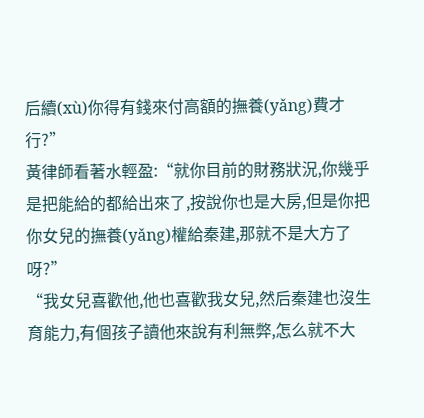后續(xù)你得有錢來付高額的撫養(yǎng)費才行?”
黃律師看著水輕盈:“就你目前的財務狀況,你幾乎是把能給的都給出來了,按說你也是大房,但是你把你女兒的撫養(yǎng)權給秦建,那就不是大方了呀?”
“我女兒喜歡他,他也喜歡我女兒,然后秦建也沒生育能力,有個孩子讀他來說有利無弊,怎么就不大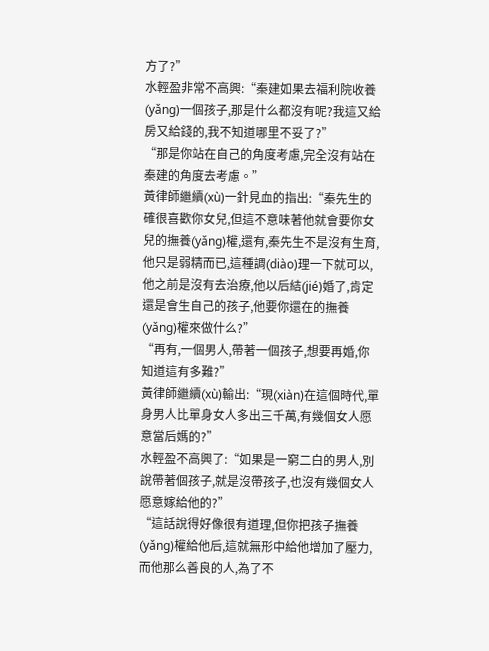方了?”
水輕盈非常不高興:“秦建如果去福利院收養(yǎng)一個孩子,那是什么都沒有呢?我這又給房又給錢的,我不知道哪里不妥了?”
“那是你站在自己的角度考慮,完全沒有站在秦建的角度去考慮。”
黃律師繼續(xù)一針見血的指出:“秦先生的確很喜歡你女兒,但這不意味著他就會要你女兒的撫養(yǎng)權,還有,秦先生不是沒有生育,他只是弱精而已,這種調(diào)理一下就可以,他之前是沒有去治療,他以后結(jié)婚了,肯定還是會生自己的孩子,他要你還在的撫養(yǎng)權來做什么?”
“再有,一個男人,帶著一個孩子,想要再婚,你知道這有多難?”
黃律師繼續(xù)輸出:“現(xiàn)在這個時代,單身男人比單身女人多出三千萬,有幾個女人愿意當后媽的?”
水輕盈不高興了:“如果是一窮二白的男人,別說帶著個孩子,就是沒帶孩子,也沒有幾個女人愿意嫁給他的?”
“這話說得好像很有道理,但你把孩子撫養(yǎng)權給他后,這就無形中給他增加了壓力,而他那么善良的人,為了不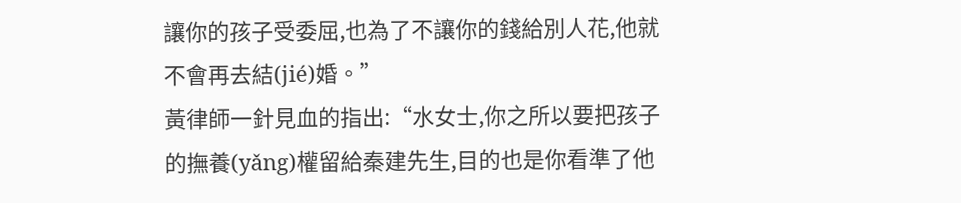讓你的孩子受委屈,也為了不讓你的錢給別人花,他就不會再去結(jié)婚。”
黃律師一針見血的指出:“水女士,你之所以要把孩子的撫養(yǎng)權留給秦建先生,目的也是你看準了他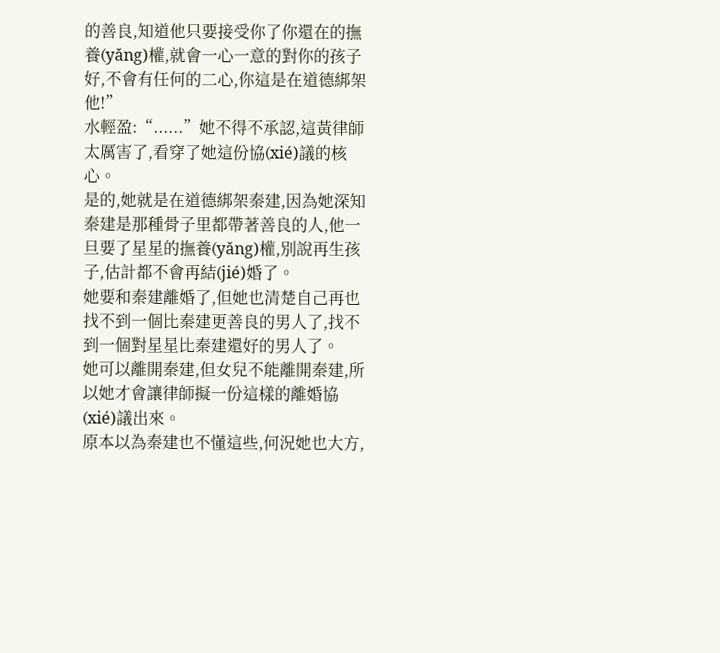的善良,知道他只要接受你了你還在的撫養(yǎng)權,就會一心一意的對你的孩子好,不會有任何的二心,你這是在道德綁架他!”
水輕盈:“......”她不得不承認,這黃律師太厲害了,看穿了她這份協(xié)議的核心。
是的,她就是在道德綁架秦建,因為她深知秦建是那種骨子里都帶著善良的人,他一旦要了星星的撫養(yǎng)權,別說再生孩子,估計都不會再結(jié)婚了。
她要和秦建離婚了,但她也清楚自己再也找不到一個比秦建更善良的男人了,找不到一個對星星比秦建還好的男人了。
她可以離開秦建,但女兒不能離開秦建,所以她才會讓律師擬一份這樣的離婚協(xié)議出來。
原本以為秦建也不懂這些,何況她也大方,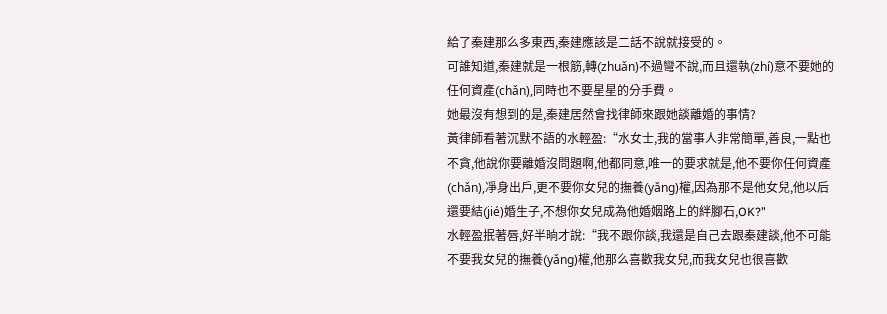給了秦建那么多東西,秦建應該是二話不說就接受的。
可誰知道,秦建就是一根筋,轉(zhuǎn)不過彎不說,而且還執(zhí)意不要她的任何資產(chǎn),同時也不要星星的分手費。
她最沒有想到的是,秦建居然會找律師來跟她談離婚的事情?
黃律師看著沉默不語的水輕盈:“水女士,我的當事人非常簡單,善良,一點也不貪,他說你要離婚沒問題啊,他都同意,唯一的要求就是,他不要你任何資產(chǎn),凈身出戶,更不要你女兒的撫養(yǎng)權,因為那不是他女兒,他以后還要結(jié)婚生子,不想你女兒成為他婚姻路上的絆腳石,OK?”
水輕盈抿著唇,好半晌才說:“我不跟你談,我還是自己去跟秦建談,他不可能不要我女兒的撫養(yǎng)權,他那么喜歡我女兒,而我女兒也很喜歡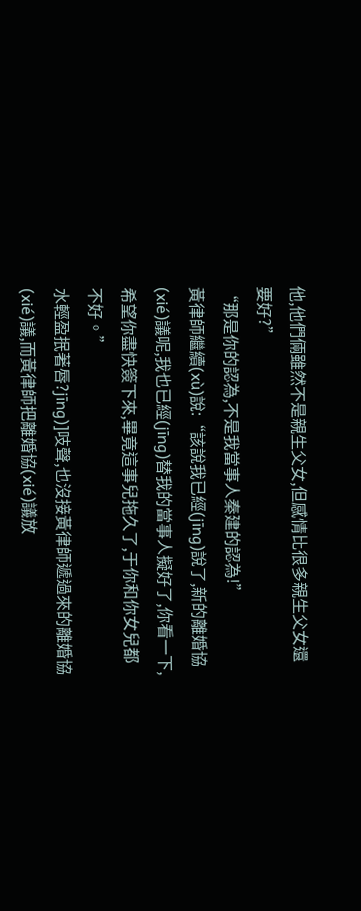他,他們倆雖然不是親生父女,但感情比很多親生父女還要好?”
“那是你的認為,不是我當事人秦建的認為!”
黃律師繼續(xù)說:“該說我已經(jīng)說了,新的離婚協(xié)議呢,我也已經(jīng)替我的當事人擬好了,你看一下,希望你盡快簽下來,畢竟這事兒拖久了,于你和你女兒都不好。”
水輕盈抿著唇?jīng)]吱聲,也沒接黃律師遞過來的離婚協(xié)議,而黃律師把離婚協(xié)議放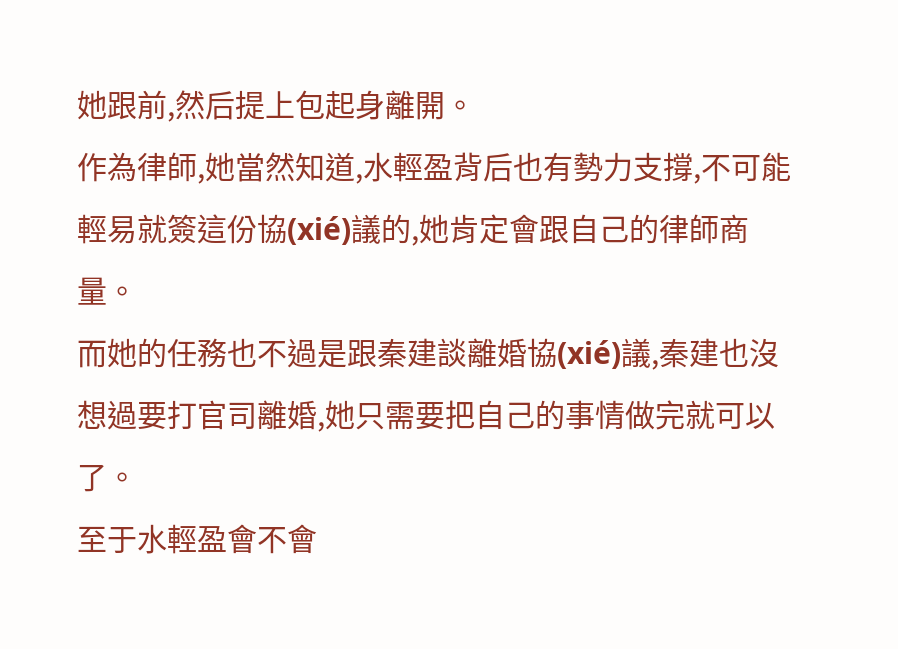她跟前,然后提上包起身離開。
作為律師,她當然知道,水輕盈背后也有勢力支撐,不可能輕易就簽這份協(xié)議的,她肯定會跟自己的律師商量。
而她的任務也不過是跟秦建談離婚協(xié)議,秦建也沒想過要打官司離婚,她只需要把自己的事情做完就可以了。
至于水輕盈會不會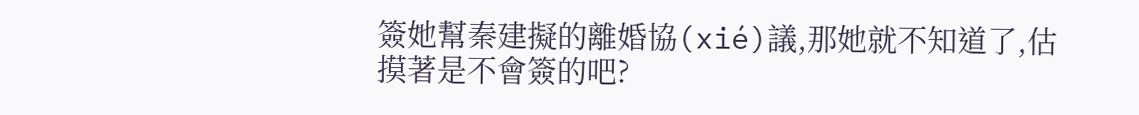簽她幫秦建擬的離婚協(xié)議,那她就不知道了,估摸著是不會簽的吧?